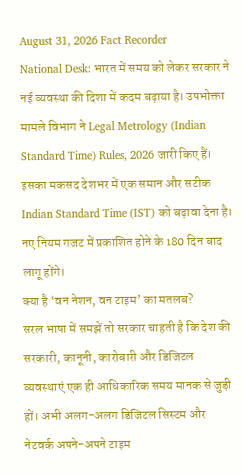August 31, 2026 Fact Recorder
National Desk: भारत में समय को लेकर सरकार ने नई व्यवस्था की दिशा में कदम बढ़ाया है। उपभोक्ता मामले विभाग ने Legal Metrology (Indian Standard Time) Rules, 2026 जारी किए हैं। इसका मकसद देशभर में एक समान और सटीक Indian Standard Time (IST) को बढ़ावा देना है। नए नियम गजट में प्रकाशित होने के 180 दिन बाद लागू होंगे।
क्या है ‘वन नेशन, वन टाइम’ का मतलब?
सरल भाषा में समझें तो सरकार चाहती है कि देश की सरकारी, कानूनी, कारोबारी और डिजिटल व्यवस्थाएं एक ही आधिकारिक समय मानक से जुड़ी हों। अभी अलग-अलग डिजिटल सिस्टम और नेटवर्क अपने-अपने टाइम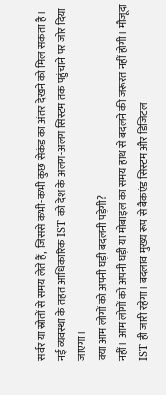सर्वर या स्रोतों से समय लेते हैं, जिससे कभी-कभी कुछ सेकंड का अंतर देखने को मिल सकता है।
नई व्यवस्था के तहत आधिकारिक IST को देश के अलग-अलग सिस्टम तक पहुंचाने पर जोर दिया जाएगा।
क्या आम लोगों को अपनी घड़ी बदलनी पड़ेगी?
नहीं। आम लोगों को अपनी घड़ी या मोबाइल का समय हाथ से बदलने की जरूरत नहीं होगी। मौजूदा IST ही जारी रहेगा। बदलाव मुख्य रूप से बैकएंड सिस्टम और डिजिटल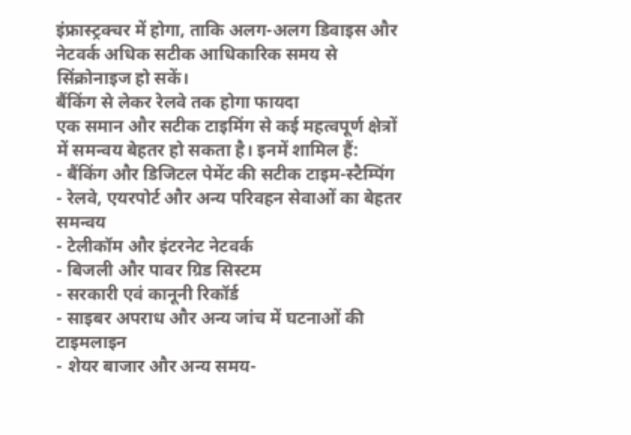इंफ्रास्ट्रक्चर में होगा, ताकि अलग-अलग डिवाइस और नेटवर्क अधिक सटीक आधिकारिक समय से सिंक्रोनाइज हो सकें।
बैंकिंग से लेकर रेलवे तक होगा फायदा
एक समान और सटीक टाइमिंग से कई महत्वपूर्ण क्षेत्रों में समन्वय बेहतर हो सकता है। इनमें शामिल हैं:
- बैंकिंग और डिजिटल पेमेंट की सटीक टाइम-स्टैम्पिंग
- रेलवे, एयरपोर्ट और अन्य परिवहन सेवाओं का बेहतर समन्वय
- टेलीकॉम और इंटरनेट नेटवर्क
- बिजली और पावर ग्रिड सिस्टम
- सरकारी एवं कानूनी रिकॉर्ड
- साइबर अपराध और अन्य जांच में घटनाओं की टाइमलाइन
- शेयर बाजार और अन्य समय-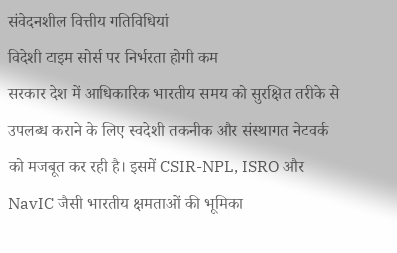संवेदनशील वित्तीय गतिविधियां
विदेशी टाइम सोर्स पर निर्भरता होगी कम
सरकार देश में आधिकारिक भारतीय समय को सुरक्षित तरीके से उपलब्ध कराने के लिए स्वदेशी तकनीक और संस्थागत नेटवर्क को मजबूत कर रही है। इसमें CSIR-NPL, ISRO और NavIC जैसी भारतीय क्षमताओं की भूमिका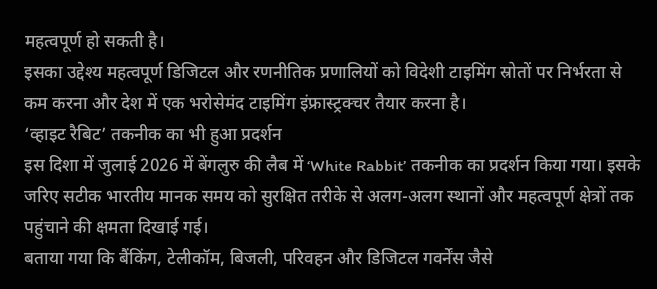महत्वपूर्ण हो सकती है।
इसका उद्देश्य महत्वपूर्ण डिजिटल और रणनीतिक प्रणालियों को विदेशी टाइमिंग स्रोतों पर निर्भरता से कम करना और देश में एक भरोसेमंद टाइमिंग इंफ्रास्ट्रक्चर तैयार करना है।
‘व्हाइट रैबिट’ तकनीक का भी हुआ प्रदर्शन
इस दिशा में जुलाई 2026 में बेंगलुरु की लैब में ‘White Rabbit’ तकनीक का प्रदर्शन किया गया। इसके जरिए सटीक भारतीय मानक समय को सुरक्षित तरीके से अलग-अलग स्थानों और महत्वपूर्ण क्षेत्रों तक पहुंचाने की क्षमता दिखाई गई।
बताया गया कि बैंकिंग, टेलीकॉम, बिजली, परिवहन और डिजिटल गवर्नेंस जैसे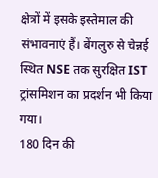क्षेत्रों में इसके इस्तेमाल की संभावनाएं हैं। बेंगलुरु से चेन्नई स्थित NSE तक सुरक्षित IST ट्रांसमिशन का प्रदर्शन भी किया गया।
180 दिन की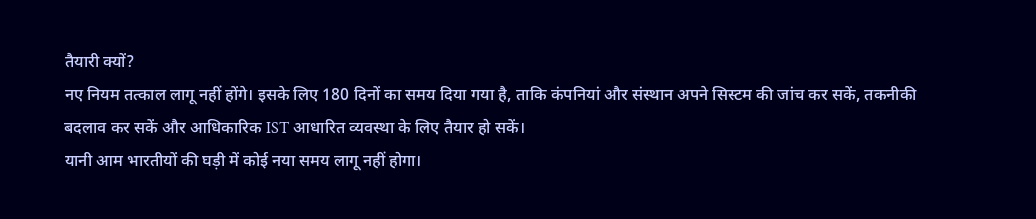तैयारी क्यों?
नए नियम तत्काल लागू नहीं होंगे। इसके लिए 180 दिनों का समय दिया गया है, ताकि कंपनियां और संस्थान अपने सिस्टम की जांच कर सकें, तकनीकी बदलाव कर सकें और आधिकारिक IST आधारित व्यवस्था के लिए तैयार हो सकें।
यानी आम भारतीयों की घड़ी में कोई नया समय लागू नहीं होगा।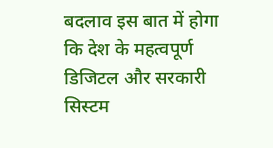बदलाव इस बात में होगा कि देश के महत्वपूर्ण डिजिटल और सरकारी सिस्टम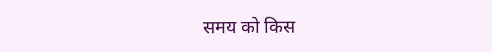समय को किस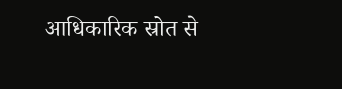आधिकारिक स्रोत से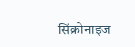सिंक्रोनाइज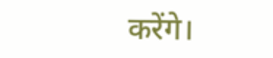करेंगे।